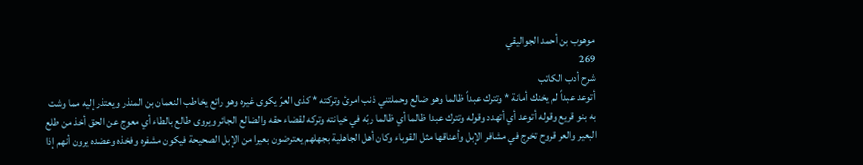موهوب بن أحمد الجواليقي
269
شرح أدب الكاتب
أتوعد عبداً لم يخنك أمانة * وتترك عبداً ظالما وهو ضالع وحملتني ذنب امرئ وتركته * كذى العرّ يكوى غيره وهو راتع يخاطب النعمان بن المنذر ويعتذر إليه مما وشت به بنو قريع وقوله أتوعد أي أتهدد وقوله وتترك عبدا ظالما أي ظالما ربّه في خيانته وتركه لقضاء حقه والضالع الجائر ويروى طالع بالطاء أي معوج عن الحق أخذ من طلع البعير والعر قروح تخرج في مشافر الإبل وأعناقها مثل القوباء وكان أهل الجاهلية بجهلهم يعترضون بعيرا من الإبل الصحيحة فيكون مشفره وفخذه وعضده يرون أنهم إذا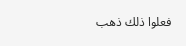فعلوا ذلك ذهب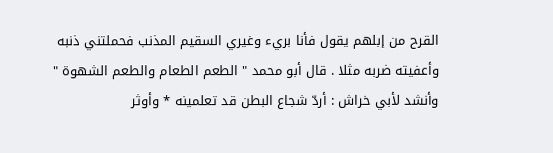القرح من إبلهم يقول فأنا بريء وغيري السقيم المذنب فحملتني ذنبه وأعفيته ضربه مثلا . قال أبو محمد " الطعم الطعام والطعم الشهوة " وأنشد لأبي خراش : أردّ شجاع البطن قد تعلمينه * وأوثر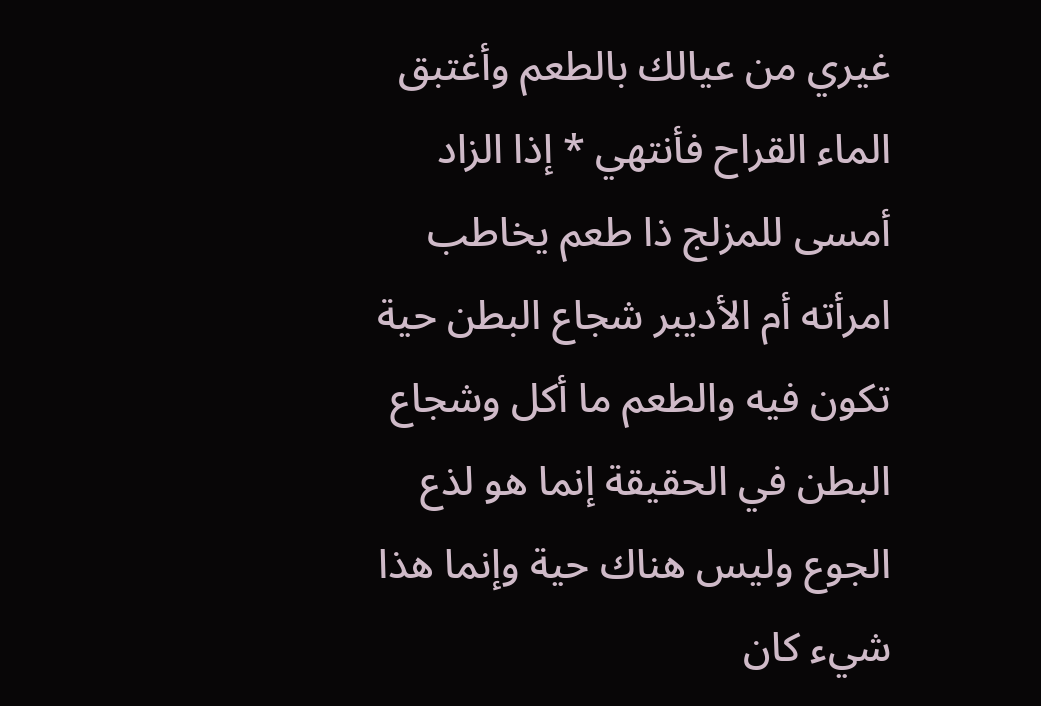غيري من عيالك بالطعم وأغتبق الماء القراح فأنتهي * إذا الزاد أمسى للمزلج ذا طعم يخاطب امرأته أم الأديبر شجاع البطن حية تكون فيه والطعم ما أكل وشجاع البطن في الحقيقة إنما هو لذع الجوع وليس هناك حية وإنما هذا شيء كان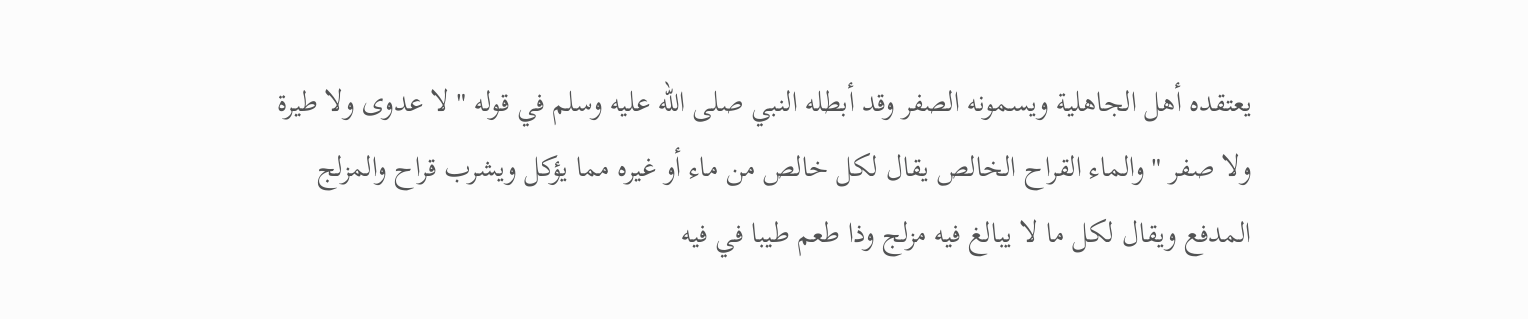يعتقده أهل الجاهلية ويسمونه الصفر وقد أبطله النبي صلى الله عليه وسلم في قوله " لا عدوى ولا طيرة ولا صفر " والماء القراح الخالص يقال لكل خالص من ماء أو غيره مما يؤكل ويشرب قراح والمزلج المدفع ويقال لكل ما لا يبالغ فيه مزلج وذا طعم طيبا في فيه